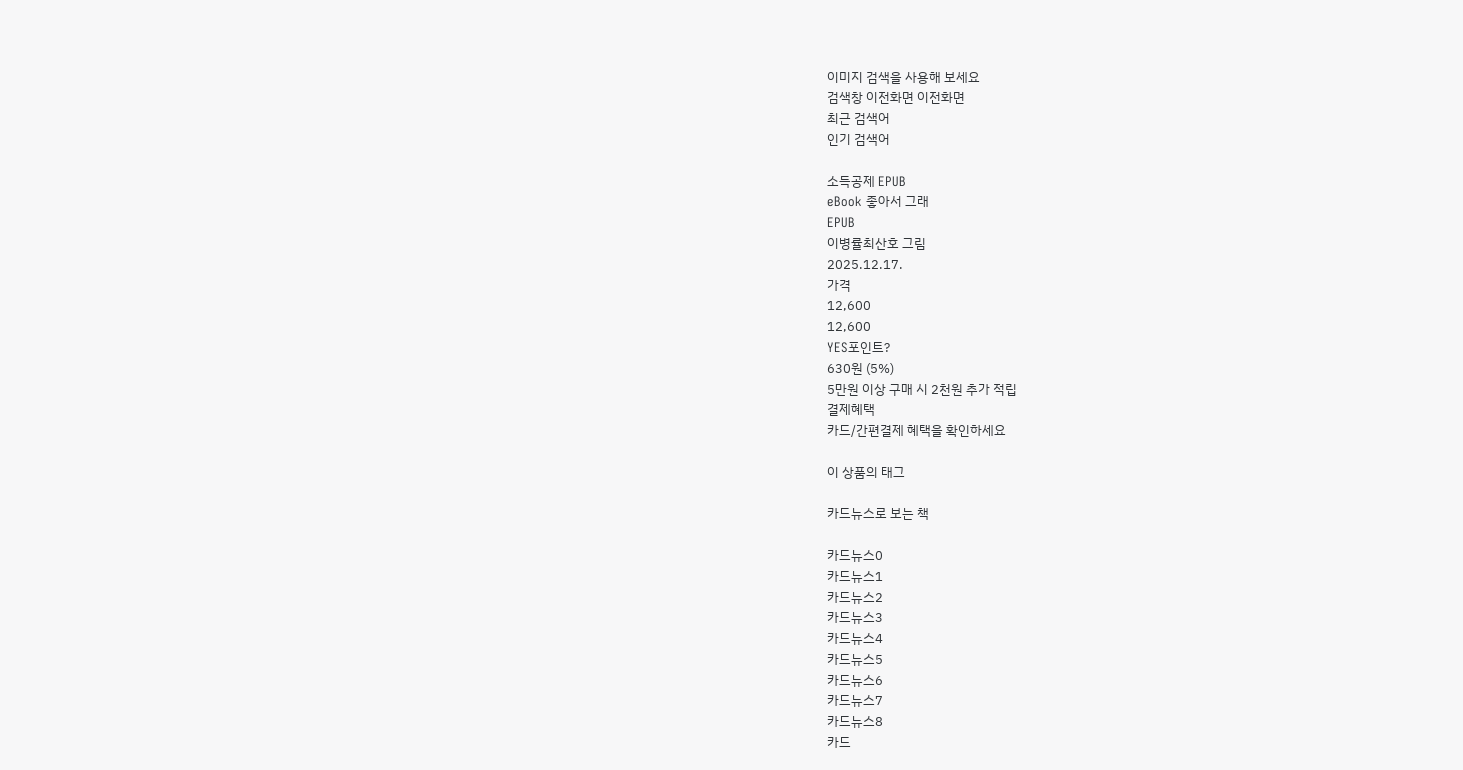이미지 검색을 사용해 보세요
검색창 이전화면 이전화면
최근 검색어
인기 검색어

소득공제 EPUB
eBook 좋아서 그래
EPUB
이병률최산호 그림
2025.12.17.
가격
12,600
12,600
YES포인트?
630원 (5%)
5만원 이상 구매 시 2천원 추가 적립
결제혜택
카드/간편결제 혜택을 확인하세요

이 상품의 태그

카드뉴스로 보는 책

카드뉴스0
카드뉴스1
카드뉴스2
카드뉴스3
카드뉴스4
카드뉴스5
카드뉴스6
카드뉴스7
카드뉴스8
카드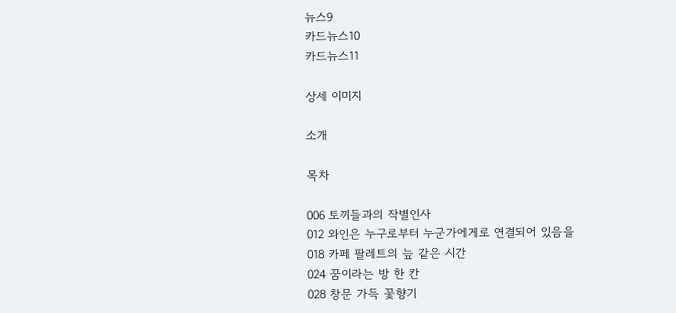뉴스9
카드뉴스10
카드뉴스11

상세 이미지

소개

목차

006 토끼들과의 작별인사
012 와인은 누구로부터 누군가에게로 연결되어 있음을
018 카페 팔레트의 늪 같은 시간
024 꿈이라는 방 한 칸
028 창문 가득 꽃향기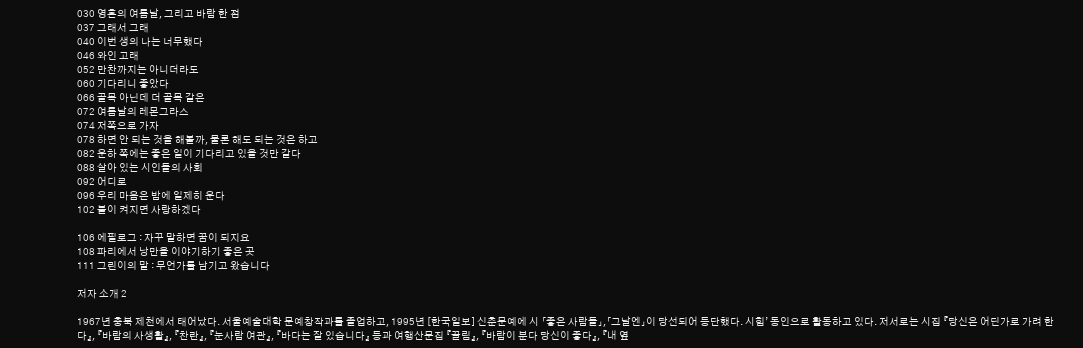030 영혼의 여름날, 그리고 바람 한 점
037 그래서 그래
040 이번 생의 나는 너무했다
046 와인 고래
052 만찬까지는 아니더라도
060 기다리니 좋았다
066 골목 아닌데 더 골목 같은
072 여름날의 레몬그라스
074 저쪽으로 가자
078 하면 안 되는 것을 해볼까, 물론 해도 되는 것은 하고
082 운하 쪽에는 좋은 일이 기다리고 있을 것만 같다
088 살아 있는 시인들의 사회
092 어디로
096 우리 마음은 밤에 일제히 운다
102 불이 켜지면 사랑하겠다

106 에필로그 : 자꾸 말하면 꿈이 되지요
108 파리에서 낭만을 이야기하기 좋은 곳
111 그린이의 말 : 무언가를 남기고 왔습니다

저자 소개 2

1967년 충북 제천에서 태어났다. 서울예술대학 문예창작과를 졸업하고, 1995년 [한국일보] 신춘문예에 시 「좋은 사람들」,「그날엔」이 당선되어 등단했다. 시힘’ 동인으로 활동하고 있다. 저서로는 시집 『당신은 어딘가로 가려 한다』, 『바람의 사생활』, 『찬란』, 『눈사람 여관』, 『바다는 잘 있습니다』 등과 여행산문집 『끌림』, 『바람이 분다 당신이 좋다』, 『내 옆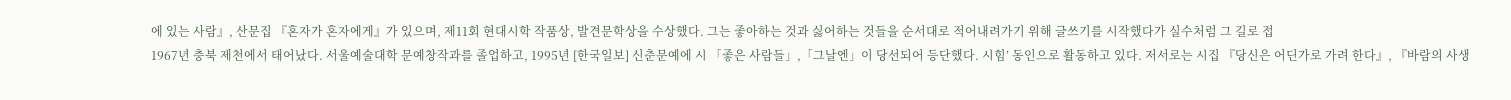에 있는 사람』, 산문집 『혼자가 혼자에게』가 있으며, 제11회 현대시학 작품상, 발견문학상을 수상했다. 그는 좋아하는 것과 싫어하는 것들을 순서대로 적어내려가기 위해 글쓰기를 시작했다가 실수처럼 그 길로 접
1967년 충북 제천에서 태어났다. 서울예술대학 문예창작과를 졸업하고, 1995년 [한국일보] 신춘문예에 시 「좋은 사람들」,「그날엔」이 당선되어 등단했다. 시힘’ 동인으로 활동하고 있다. 저서로는 시집 『당신은 어딘가로 가려 한다』, 『바람의 사생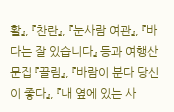활』, 『찬란』, 『눈사람 여관』, 『바다는 잘 있습니다』 등과 여행산문집 『끌림』, 『바람이 분다 당신이 좋다』, 『내 옆에 있는 사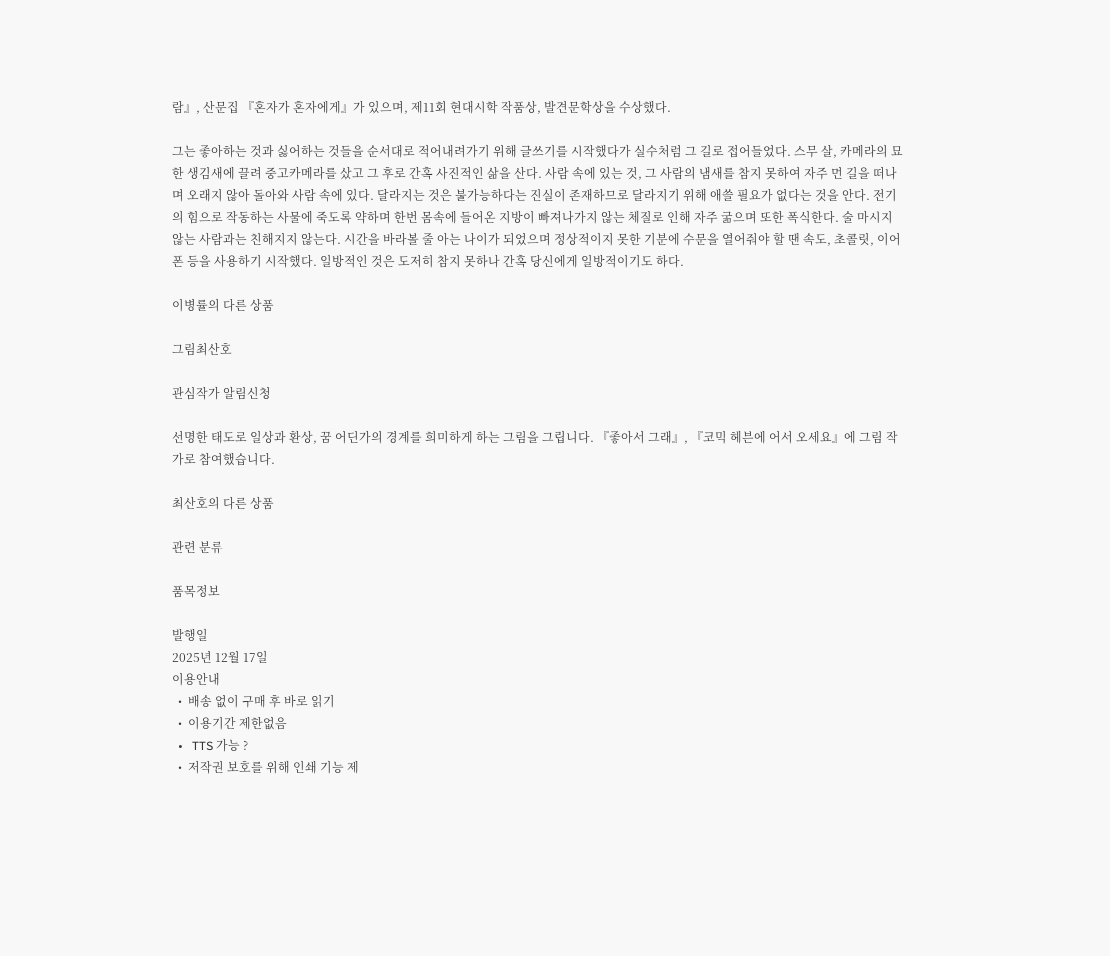람』, 산문집 『혼자가 혼자에게』가 있으며, 제11회 현대시학 작품상, 발견문학상을 수상했다.

그는 좋아하는 것과 싫어하는 것들을 순서대로 적어내려가기 위해 글쓰기를 시작했다가 실수처럼 그 길로 접어들었다. 스무 살, 카메라의 묘한 생김새에 끌려 중고카메라를 샀고 그 후로 간혹 사진적인 삶을 산다. 사람 속에 있는 것, 그 사람의 냄새를 참지 못하여 자주 먼 길을 떠나며 오래지 않아 돌아와 사람 속에 있다. 달라지는 것은 불가능하다는 진실이 존재하므로 달라지기 위해 애쓸 필요가 없다는 것을 안다. 전기의 힘으로 작동하는 사물에 죽도록 약하며 한번 몸속에 들어온 지방이 빠져나가지 않는 체질로 인해 자주 굶으며 또한 폭식한다. 술 마시지 않는 사람과는 친해지지 않는다. 시간을 바라볼 줄 아는 나이가 되었으며 정상적이지 못한 기분에 수문을 열어줘야 할 땐 속도, 초콜릿, 이어폰 등을 사용하기 시작했다. 일방적인 것은 도저히 참지 못하나 간혹 당신에게 일방적이기도 하다.

이병률의 다른 상품

그림최산호

관심작가 알림신청

선명한 태도로 일상과 환상, 꿈 어딘가의 경계를 희미하게 하는 그림을 그립니다. 『좋아서 그래』, 『코믹 헤븐에 어서 오세요』에 그림 작가로 참여했습니다.

최산호의 다른 상품

관련 분류

품목정보

발행일
2025년 12월 17일
이용안내
  •  배송 없이 구매 후 바로 읽기
  •  이용기간 제한없음
  •   TTS 가능 ?
  •  저작권 보호를 위해 인쇄 기능 제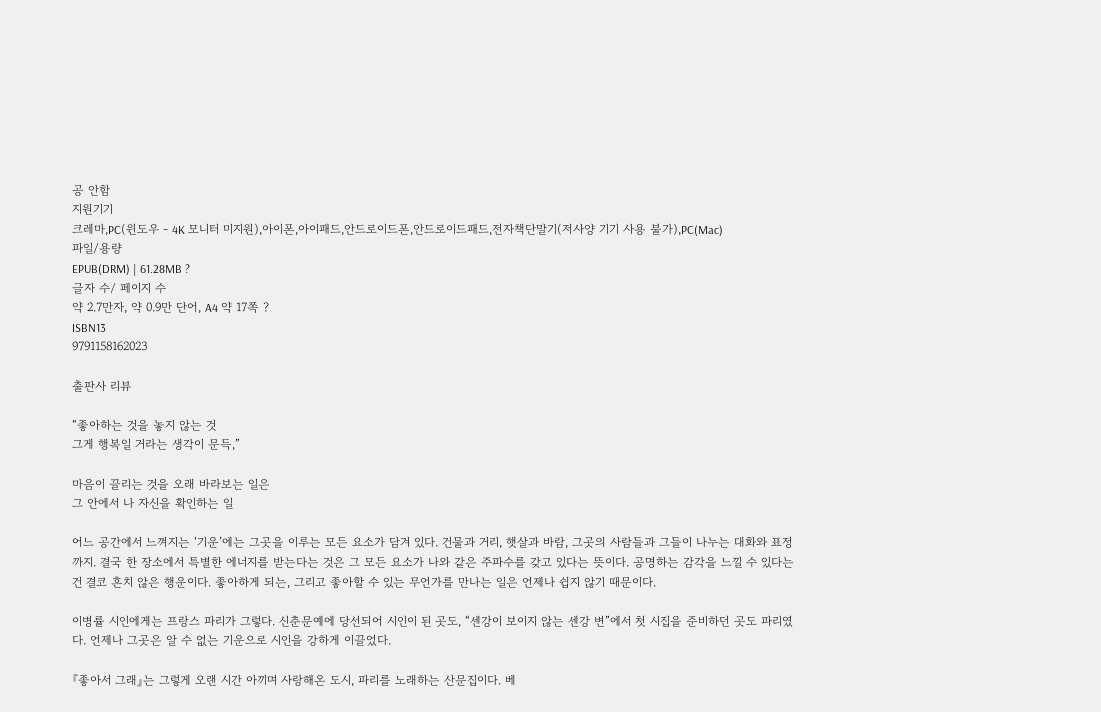공 안함
지원기기
크레마,PC(윈도우 - 4K 모니터 미지원),아이폰,아이패드,안드로이드폰,안드로이드패드,전자책단말기(저사양 기기 사용 불가),PC(Mac)
파일/용량
EPUB(DRM) | 61.28MB ?
글자 수/ 페이지 수
약 2.7만자, 약 0.9만 단어, A4 약 17쪽 ?
ISBN13
9791158162023

출판사 리뷰

“좋아하는 것을 놓지 않는 것
그게 행복일 거라는 생각이 문득,”

마음이 끌리는 것을 오래 바라보는 일은
그 안에서 나 자신을 확인하는 일

어느 공간에서 느껴지는 ‘기운’에는 그곳을 이루는 모든 요소가 담겨 있다. 건물과 거리, 햇살과 바람, 그곳의 사람들과 그들이 나누는 대화와 표정까지. 결국 한 장소에서 특별한 에너지를 받는다는 것은 그 모든 요소가 나와 같은 주파수를 갖고 있다는 뜻이다. 공명하는 감각을 느낄 수 있다는 건 결코 흔치 않은 행운이다. 좋아하게 되는, 그리고 좋아할 수 있는 무언가를 만나는 일은 언제나 쉽지 않기 때문이다.

이병률 시인에게는 프랑스 파리가 그렇다. 신춘문예에 당선되어 시인이 된 곳도, “센강이 보이지 않는 센강 변”에서 첫 시집을 준비하던 곳도 파리였다. 언제나 그곳은 알 수 없는 기운으로 시인을 강하게 이끌었다.

『좋아서 그래』는 그렇게 오랜 시간 아끼며 사랑해온 도시, 파리를 노래하는 산문집이다. 베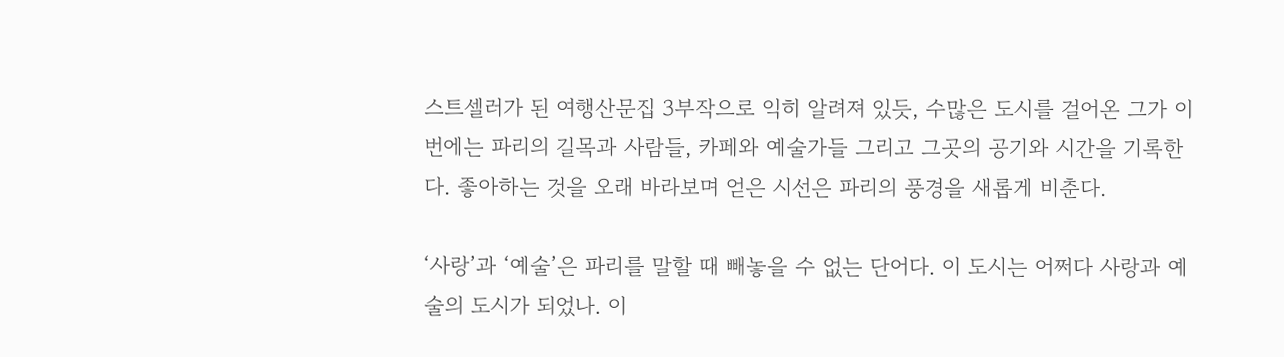스트셀러가 된 여행산문집 3부작으로 익히 알려져 있듯, 수많은 도시를 걸어온 그가 이번에는 파리의 길목과 사람들, 카페와 예술가들 그리고 그곳의 공기와 시간을 기록한다. 좋아하는 것을 오래 바라보며 얻은 시선은 파리의 풍경을 새롭게 비춘다.

‘사랑’과 ‘예술’은 파리를 말할 때 빼놓을 수 없는 단어다. 이 도시는 어쩌다 사랑과 예술의 도시가 되었나. 이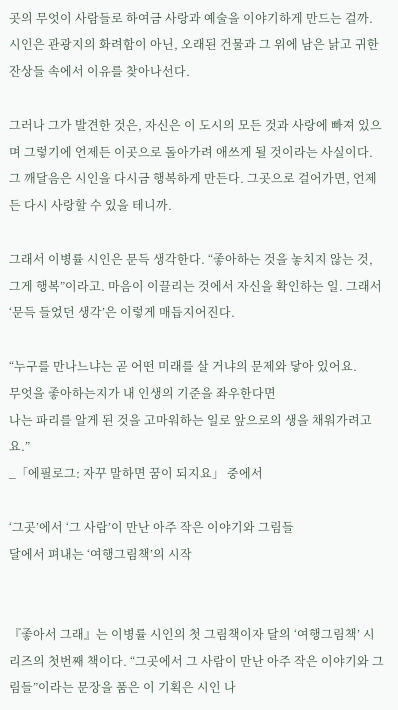곳의 무엇이 사람들로 하여금 사랑과 예술을 이야기하게 만드는 걸까. 시인은 관광지의 화려함이 아닌, 오래된 건물과 그 위에 남은 낡고 귀한 잔상들 속에서 이유를 찾아나선다.

그러나 그가 발견한 것은, 자신은 이 도시의 모든 것과 사랑에 빠져 있으며 그렇기에 언제든 이곳으로 돌아가려 애쓰게 될 것이라는 사실이다. 그 깨달음은 시인을 다시금 행복하게 만든다. 그곳으로 걸어가면, 언제든 다시 사랑할 수 있을 테니까.

그래서 이병률 시인은 문득 생각한다. “좋아하는 것을 놓치지 않는 것, 그게 행복”이라고. 마음이 이끌리는 것에서 자신을 확인하는 일. 그래서 ‘문득 들었던 생각’은 이렇게 매듭지어진다.

“누구를 만나느냐는 곧 어떤 미래를 살 거냐의 문제와 닿아 있어요.
무엇을 좋아하는지가 내 인생의 기준을 좌우한다면
나는 파리를 알게 된 것을 고마워하는 일로 앞으로의 생을 채워가려고요.”
_「에필로그: 자꾸 말하면 꿈이 되지요」 중에서

‘그곳’에서 ‘그 사람’이 만난 아주 작은 이야기와 그림들
달에서 펴내는 ‘여행그림책’의 시작


『좋아서 그래』는 이병률 시인의 첫 그림책이자 달의 ‘여행그림책’ 시리즈의 첫번째 책이다. “그곳에서 그 사람이 만난 아주 작은 이야기와 그림들”이라는 문장을 품은 이 기획은 시인 나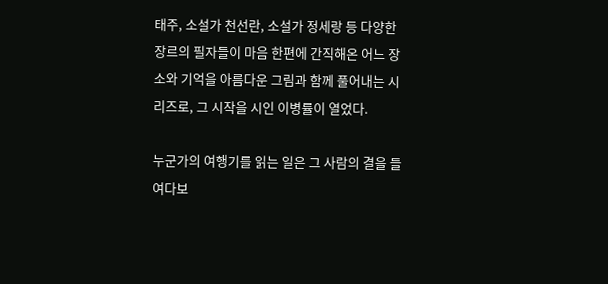태주, 소설가 천선란, 소설가 정세랑 등 다양한 장르의 필자들이 마음 한편에 간직해온 어느 장소와 기억을 아름다운 그림과 함께 풀어내는 시리즈로, 그 시작을 시인 이병률이 열었다.

누군가의 여행기를 읽는 일은 그 사람의 결을 들여다보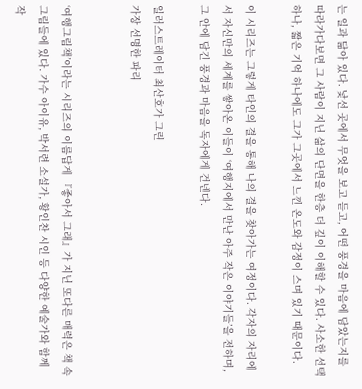는 일과 닮아 있다. 낯선 곳에서 무엇을 보고 듣고, 어떤 풍경을 마음에 담았는지를 따라가다보면 그 사람이 지닌 삶의 단면을 한층 더 깊이 이해할 수 있다. 사소한 선택 하나, 짧은 기억 하나에도 그가 그곳에서 느낀 온도와 감정이 스며 있기 때문이다.

이 시리즈는 그렇게 타인의 결을 통해 나의 결을 찾아가는 여정이다. 각자의 자리에서 자신만의 세계를 쌓아온 이들이 ‘여행지에서 만난 아주 작은 이야기들’을 전하며, 그 안에 담긴 풍경과 마음을 독자에게 건넨다.

일러스트레이터 최산호가 그린
가장 선명한 파리


‘여행그림책’이라는 시리즈의 이름답게 『좋아서 그래』가 지닌 또다른 매력은 책 속 그림들에 있다. 가수 아이유, 박서련 소설가, 황인찬 시인 등 다양한 예술가와 함께 작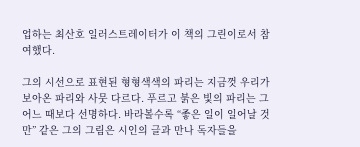업하는 최산호 일러스트레이터가 이 책의 그린이로서 참여했다.

그의 시선으로 표현된 형형색색의 파리는 지금껏 우리가 보아온 파리와 사뭇 다르다. 푸르고 붉은 빛의 파리는 그 어느 때보다 선명하다. 바라볼수록 “좋은 일이 일어날 것만” 같은 그의 그림은 시인의 글과 만나 독자들을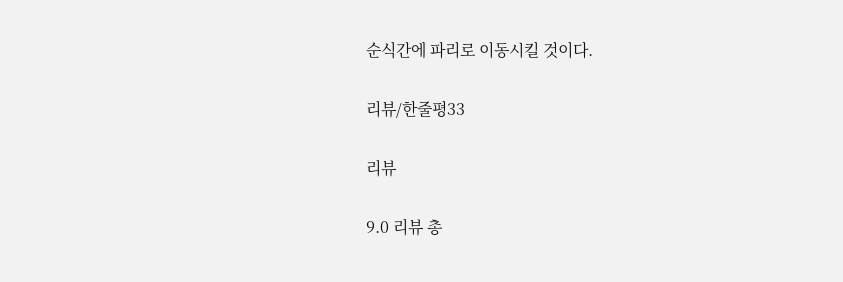순식간에 파리로 이동시킬 것이다.

리뷰/한줄평33

리뷰

9.0 리뷰 총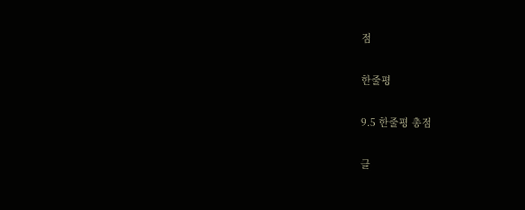점

한줄평

9.5 한줄평 총점

클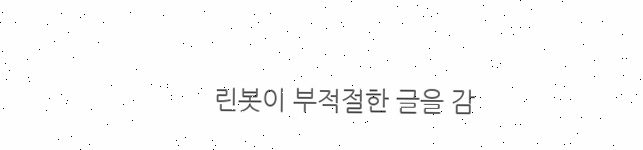린봇이 부적절한 글을 감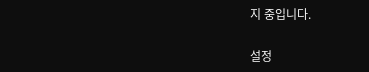지 중입니다.

설정